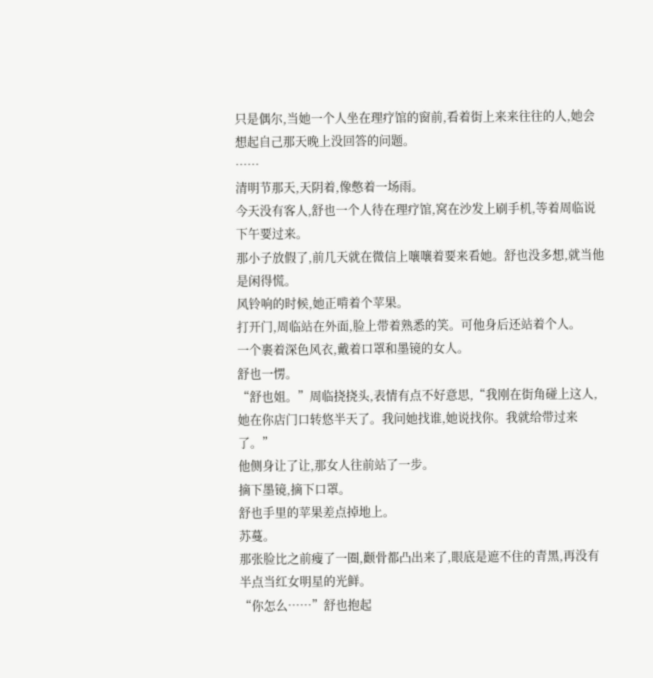只是偶尔,当她一个人坐在理疗馆的窗前,看着街上来来往往的人,她会想起自己那天晚上没回答的问题。
……
清明节那天,天阴着,像憋着一场雨。
今天没有客人,舒也一个人待在理疗馆,窝在沙发上刷手机,等着周临说下午要过来。
那小子放假了,前几天就在微信上嚷嚷着要来看她。舒也没多想,就当他是闲得慌。
风铃响的时候,她正啃着个苹果。
打开门,周临站在外面,脸上带着熟悉的笑。可他身后还站着个人。
一个裹着深色风衣,戴着口罩和墨镜的女人。
舒也一愣。
“舒也姐。”周临挠挠头,表情有点不好意思,“我刚在街角碰上这人,她在你店门口转悠半天了。我问她找谁,她说找你。我就给带过来了。”
他侧身让了让,那女人往前站了一步。
摘下墨镜,摘下口罩。
舒也手里的苹果差点掉地上。
苏蔓。
那张脸比之前瘦了一圈,颧骨都凸出来了,眼底是遮不住的青黑,再没有半点当红女明星的光鲜。
“你怎么……”舒也抱起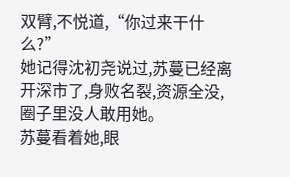双臂,不悦道,“你过来干什么?”
她记得沈初尧说过,苏蔓已经离开深市了,身败名裂,资源全没,圈子里没人敢用她。
苏蔓看着她,眼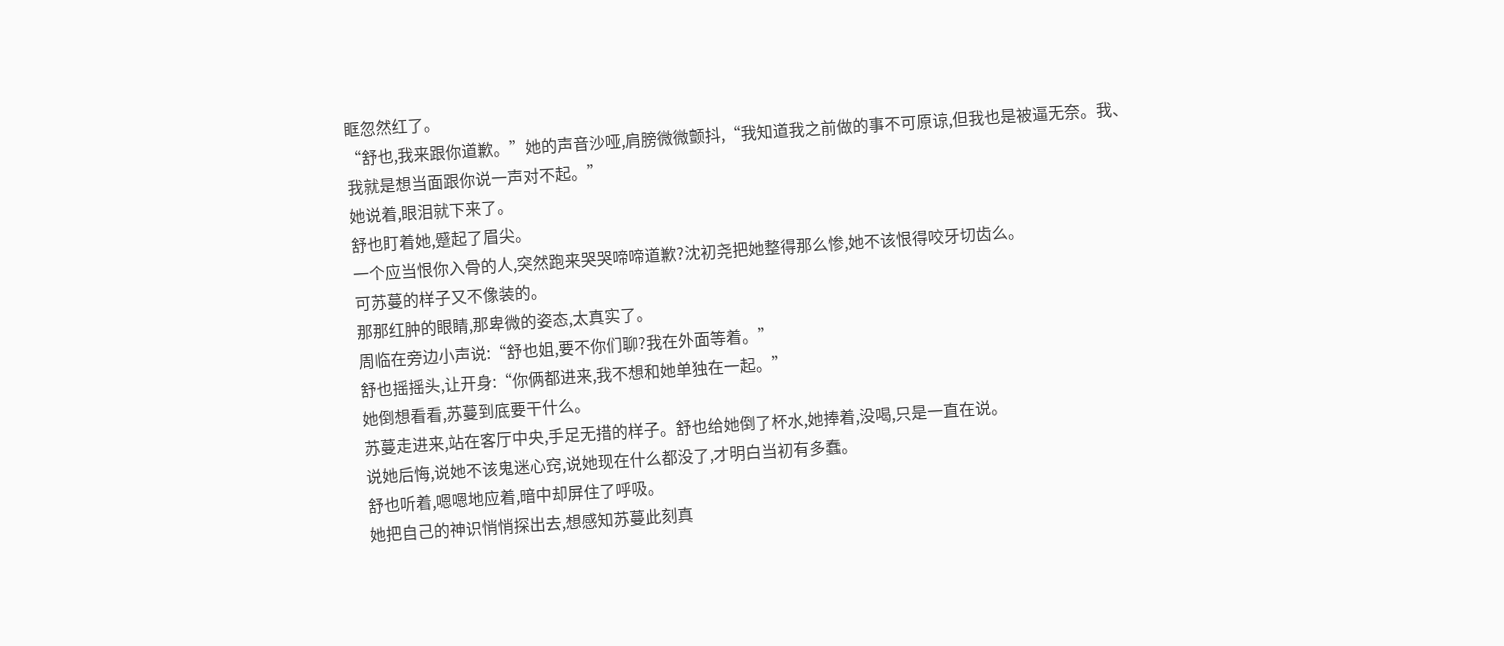眶忽然红了。
“舒也,我来跟你道歉。”她的声音沙哑,肩膀微微颤抖,“我知道我之前做的事不可原谅,但我也是被逼无奈。我、我就是想当面跟你说一声对不起。”
她说着,眼泪就下来了。
舒也盯着她,蹙起了眉尖。
一个应当恨你入骨的人,突然跑来哭哭啼啼道歉?沈初尧把她整得那么惨,她不该恨得咬牙切齿么。
可苏蔓的样子又不像装的。
那那红肿的眼睛,那卑微的姿态,太真实了。
周临在旁边小声说:“舒也姐,要不你们聊?我在外面等着。”
舒也摇摇头,让开身:“你俩都进来,我不想和她单独在一起。”
她倒想看看,苏蔓到底要干什么。
苏蔓走进来,站在客厅中央,手足无措的样子。舒也给她倒了杯水,她捧着,没喝,只是一直在说。
说她后悔,说她不该鬼迷心窍,说她现在什么都没了,才明白当初有多蠢。
舒也听着,嗯嗯地应着,暗中却屏住了呼吸。
她把自己的神识悄悄探出去,想感知苏蔓此刻真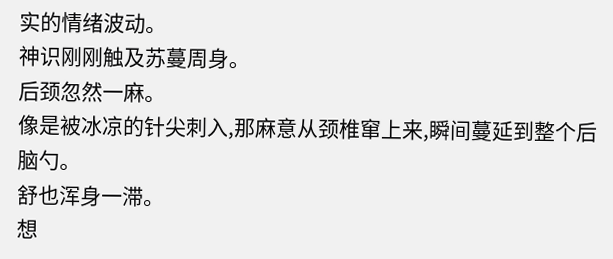实的情绪波动。
神识刚刚触及苏蔓周身。
后颈忽然一麻。
像是被冰凉的针尖刺入,那麻意从颈椎窜上来,瞬间蔓延到整个后脑勺。
舒也浑身一滞。
想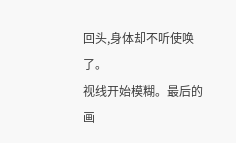回头,身体却不听使唤了。
视线开始模糊。最后的画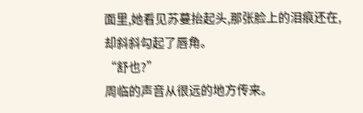面里,她看见苏蔓抬起头,那张脸上的泪痕还在,却斜斜勾起了唇角。
“舒也?”
周临的声音从很远的地方传来。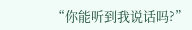“你能听到我说话吗?”